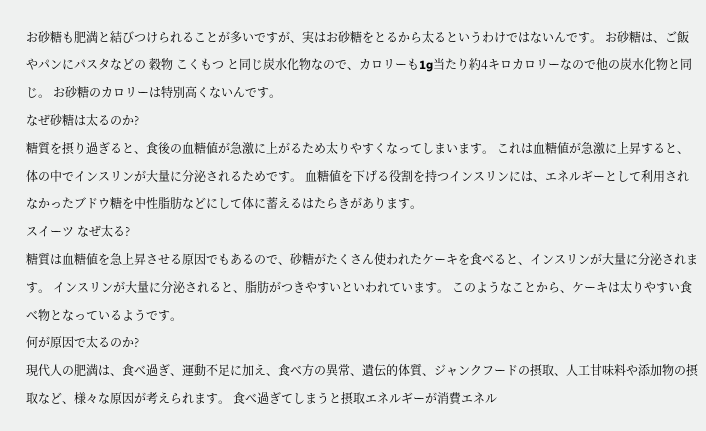お砂糖も肥満と結びつけられることが多いですが、実はお砂糖をとるから太るというわけではないんです。 お砂糖は、ご飯やパンにパスタなどの 穀物 こくもつ と同じ炭水化物なので、カロリーも1g当たり約4キロカロリーなので他の炭水化物と同じ。 お砂糖のカロリーは特別高くないんです。
なぜ砂糖は太るのか?
糖質を摂り過ぎると、食後の血糖値が急激に上がるため太りやすくなってしまいます。 これは血糖値が急激に上昇すると、体の中でインスリンが大量に分泌されるためです。 血糖値を下げる役割を持つインスリンには、エネルギーとして利用されなかったブドウ糖を中性脂肪などにして体に蓄えるはたらきがあります。
スイーツ なぜ太る?
糖質は血糖値を急上昇させる原因でもあるので、砂糖がたくさん使われたケーキを食べると、インスリンが大量に分泌されます。 インスリンが大量に分泌されると、脂肪がつきやすいといわれています。 このようなことから、ケーキは太りやすい食べ物となっているようです。
何が原因で太るのか?
現代人の肥満は、食べ過ぎ、運動不足に加え、食べ方の異常、遺伝的体質、ジャンクフードの摂取、人工甘味料や添加物の摂取など、様々な原因が考えられます。 食べ過ぎてしまうと摂取エネルギーが消費エネル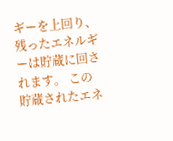ギーを上回り、残ったエネルギーは貯蔵に回されます。 この貯蔵されたエネ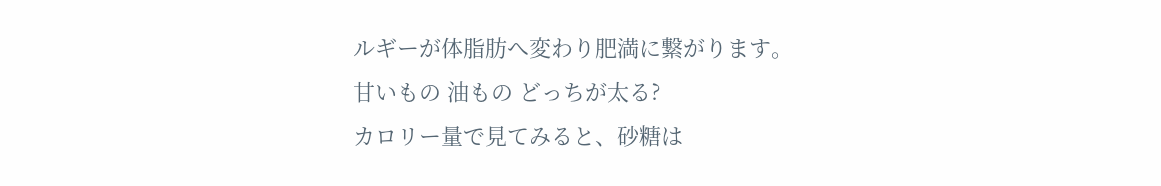ルギーが体脂肪へ変わり肥満に繋がります。
甘いもの 油もの どっちが太る?
カロリー量で見てみると、砂糖は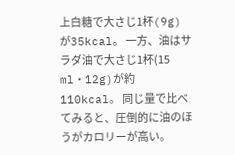上白糖で大さじ1杯(9g)が35kcal。 一方、油はサラダ油で大さじ1杯(15 ml・12g)が約 110kcal。 同じ量で比べてみると、圧倒的に油のほうがカロリーが高い。